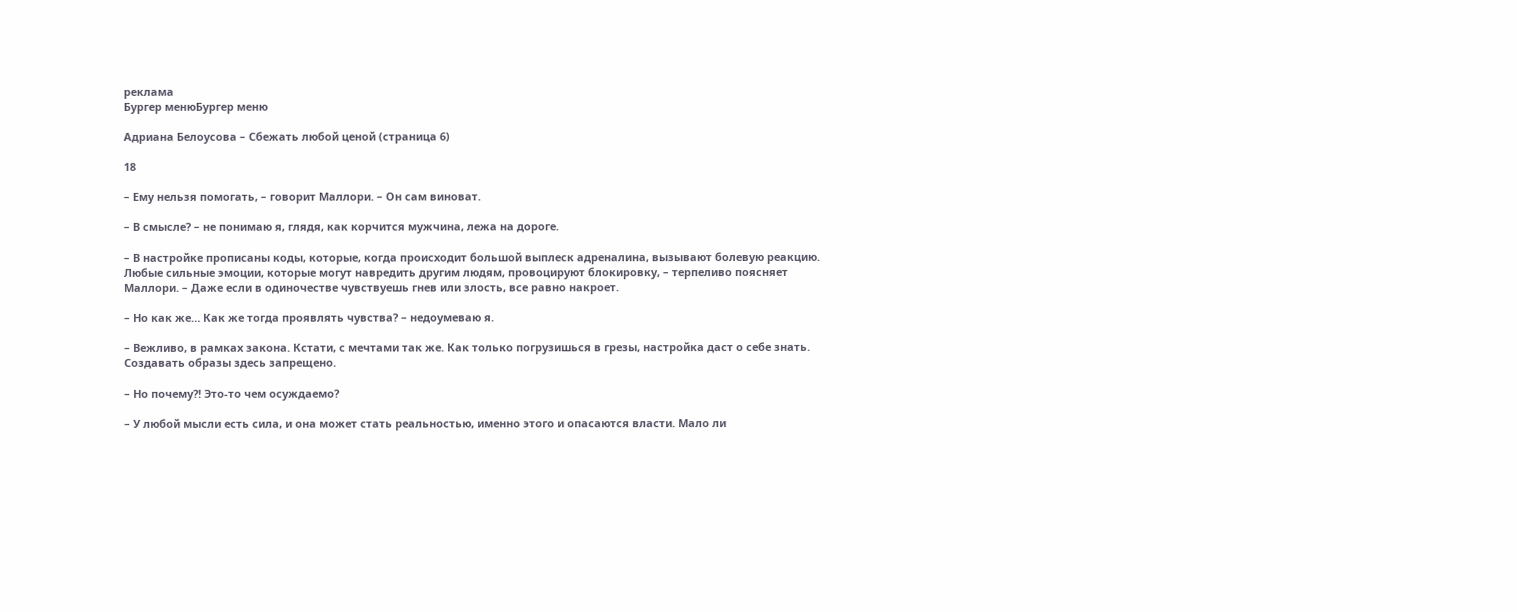реклама
Бургер менюБургер меню

Адриана Белоусова – Сбежать любой ценой (страница 6)

18

– Ему нельзя помогать, – говорит Маллори. – Он сам виноват.

– В смысле? – не понимаю я, глядя, как корчится мужчина, лежа на дороге.

– В настройке прописаны коды, которые, когда происходит большой выплеск адреналина, вызывают болевую реакцию. Любые сильные эмоции, которые могут навредить другим людям, провоцируют блокировку, – терпеливо поясняет Маллори. – Даже если в одиночестве чувствуешь гнев или злость, все равно накроет.

– Но как же… Как же тогда проявлять чувства? – недоумеваю я.

– Вежливо, в рамках закона. Кстати, с мечтами так же. Как только погрузишься в грезы, настройка даст о себе знать. Создавать образы здесь запрещено.

– Но почему?! Это-то чем осуждаемо?

– У любой мысли есть сила, и она может стать реальностью, именно этого и опасаются власти. Мало ли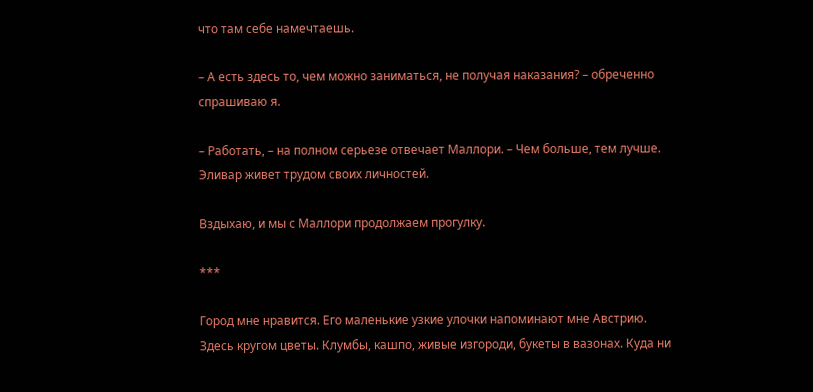что там себе намечтаешь.

– А есть здесь то, чем можно заниматься, не получая наказания? – обреченно спрашиваю я.

– Работать, – на полном серьезе отвечает Маллори. – Чем больше, тем лучше. Эливар живет трудом своих личностей.

Вздыхаю, и мы с Маллори продолжаем прогулку.

***

Город мне нравится. Его маленькие узкие улочки напоминают мне Австрию. Здесь кругом цветы. Клумбы, кашпо, живые изгороди, букеты в вазонах. Куда ни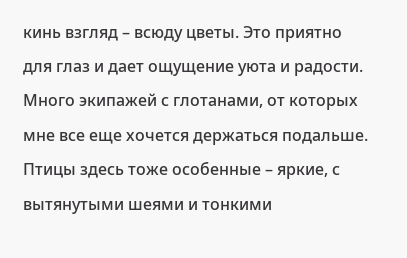кинь взгляд – всюду цветы. Это приятно для глаз и дает ощущение уюта и радости. Много экипажей с глотанами, от которых мне все еще хочется держаться подальше. Птицы здесь тоже особенные – яркие, с вытянутыми шеями и тонкими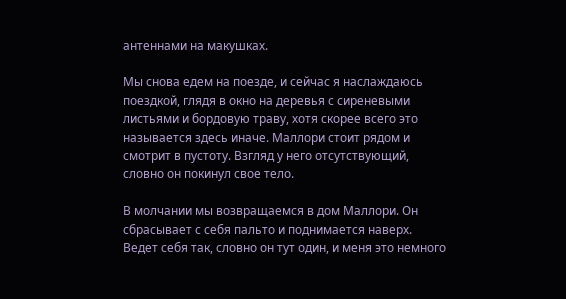антеннами на макушках.

Мы снова едем на поезде, и сейчас я наслаждаюсь поездкой, глядя в окно на деревья с сиреневыми листьями и бордовую траву, хотя скорее всего это называется здесь иначе. Маллори стоит рядом и смотрит в пустоту. Взгляд у него отсутствующий, словно он покинул свое тело.

В молчании мы возвращаемся в дом Маллори. Он сбрасывает с себя пальто и поднимается наверх. Ведет себя так, словно он тут один, и меня это немного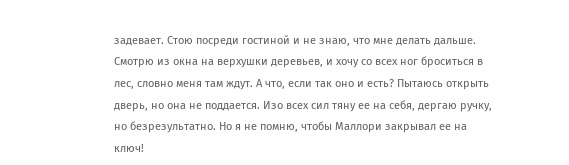задевает. Стою посреди гостиной и не знаю, что мне делать дальше. Смотрю из окна на верхушки деревьев, и хочу со всех ног броситься в лес, словно меня там ждут. А что, если так оно и есть? Пытаюсь открыть дверь, но она не поддается. Изо всех сил тяну ее на себя, дергаю ручку, но безрезультатно. Но я не помню, чтобы Маллори закрывал ее на ключ!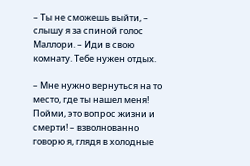– Ты не сможешь выйти, – слышу я за спиной голос Маллори. – Иди в свою комнату. Тебе нужен отдых.

– Мне нужно вернуться на то место, где ты нашел меня! Пойми, это вопрос жизни и смерти! – взволнованно говорю я, глядя в холодные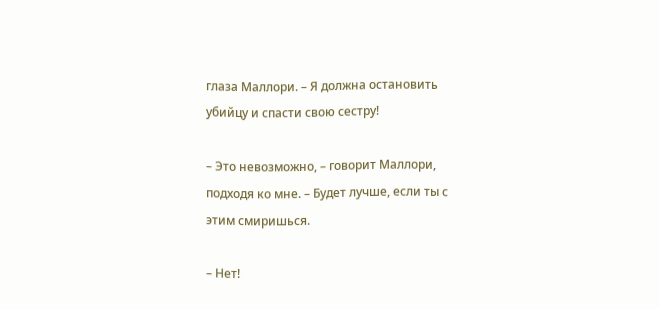глаза Маллори. – Я должна остановить убийцу и спасти свою сестру!

– Это невозможно, – говорит Маллори, подходя ко мне. – Будет лучше, если ты с этим смиришься.

– Нет!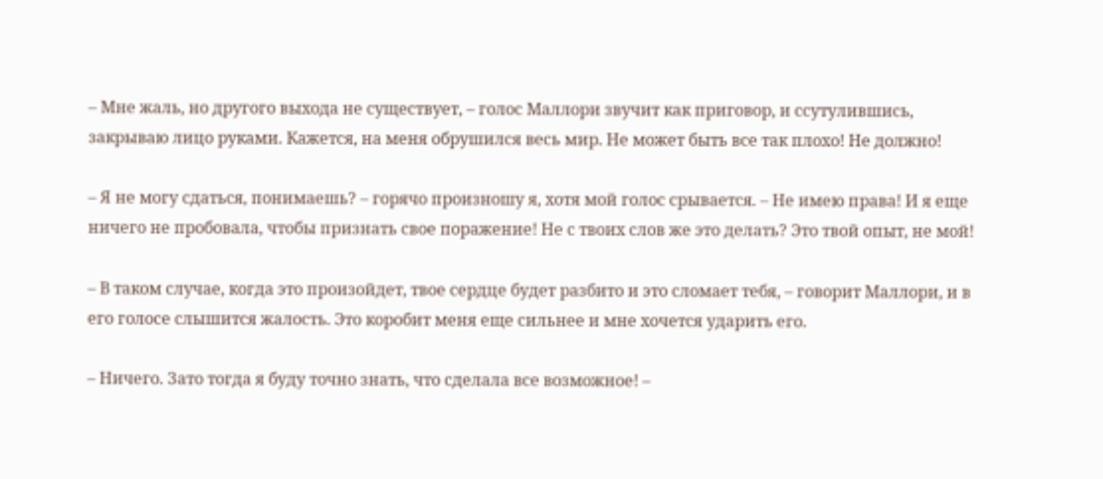– Мне жаль, но другого выхода не существует, – голос Маллори звучит как приговор, и ссутулившись, закрываю лицо руками. Кажется, на меня обрушился весь мир. Не может быть все так плохо! Не должно!

– Я не могу сдаться, понимаешь? – горячо произношу я, хотя мой голос срывается. – Не имею права! И я еще ничего не пробовала, чтобы признать свое поражение! Не с твоих слов же это делать? Это твой опыт, не мой!

– В таком случае, когда это произойдет, твое сердце будет разбито и это сломает тебя, – говорит Маллори, и в его голосе слышится жалость. Это коробит меня еще сильнее и мне хочется ударить его.

– Ничего. Зато тогда я буду точно знать, что сделала все возможное! –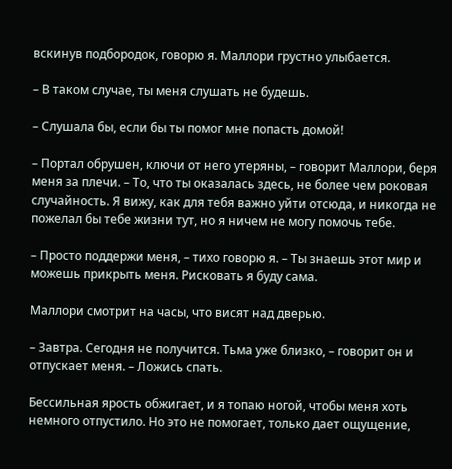вскинув подбородок, говорю я. Маллори грустно улыбается.

– В таком случае, ты меня слушать не будешь.

– Слушала бы, если бы ты помог мне попасть домой!

– Портал обрушен, ключи от него утеряны, – говорит Маллори, беря меня за плечи. – То, что ты оказалась здесь, не более чем роковая случайность. Я вижу, как для тебя важно уйти отсюда, и никогда не пожелал бы тебе жизни тут, но я ничем не могу помочь тебе.

– Просто поддержи меня, – тихо говорю я. – Ты знаешь этот мир и можешь прикрыть меня. Рисковать я буду сама.

Маллори смотрит на часы, что висят над дверью.

– Завтра. Сегодня не получится. Тьма уже близко, – говорит он и отпускает меня. – Ложись спать.

Бессильная ярость обжигает, и я топаю ногой, чтобы меня хоть немного отпустило. Но это не помогает, только дает ощущение,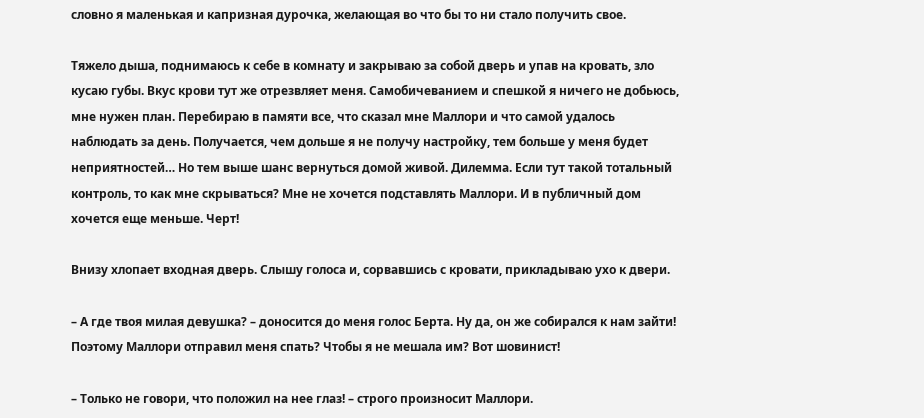словно я маленькая и капризная дурочка, желающая во что бы то ни стало получить свое.

Тяжело дыша, поднимаюсь к себе в комнату и закрываю за собой дверь и упав на кровать, зло кусаю губы. Вкус крови тут же отрезвляет меня. Самобичеванием и спешкой я ничего не добьюсь, мне нужен план. Перебираю в памяти все, что сказал мне Маллори и что самой удалось наблюдать за день. Получается, чем дольше я не получу настройку, тем больше у меня будет неприятностей… Но тем выше шанс вернуться домой живой. Дилемма. Если тут такой тотальный контроль, то как мне скрываться? Мне не хочется подставлять Маллори. И в публичный дом хочется еще меньше. Черт!

Внизу хлопает входная дверь. Слышу голоса и, сорвавшись с кровати, прикладываю ухо к двери.

– А где твоя милая девушка? – доносится до меня голос Берта. Ну да, он же собирался к нам зайти! Поэтому Маллори отправил меня спать? Чтобы я не мешала им? Вот шовинист!

– Только не говори, что положил на нее глаз! – строго произносит Маллори.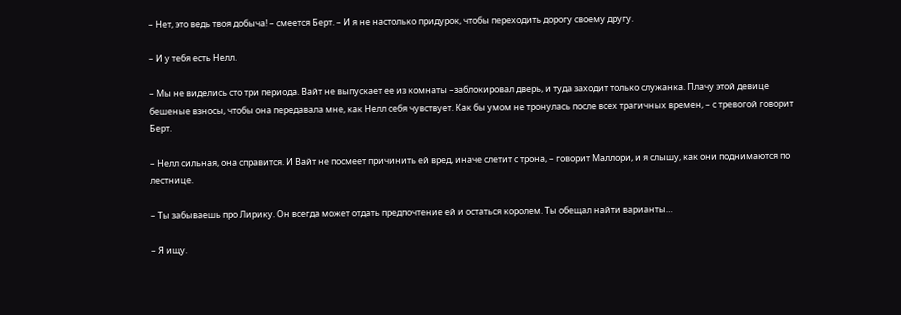– Нет, это ведь твоя добыча! – смеется Берт. – И я не настолько придурок, чтобы переходить дорогу своему другу.

– И у тебя есть Нелл.

– Мы не виделись сто три периода. Вайт не выпускает ее из комнаты –заблокировал дверь, и туда заходит только служанка. Плачу этой девице бешеные взносы, чтобы она передавала мне, как Нелл себя чувствует. Как бы умом не тронулась после всех трагичных времен, – с тревогой говорит Берт.

– Нелл сильная, она справится. И Вайт не посмеет причинить ей вред, иначе слетит с трона, – говорит Маллори, и я слышу, как они поднимаются по лестнице.

– Ты забываешь про Лирику. Он всегда может отдать предпочтение ей и остаться королем. Ты обещал найти варианты…

– Я ищу.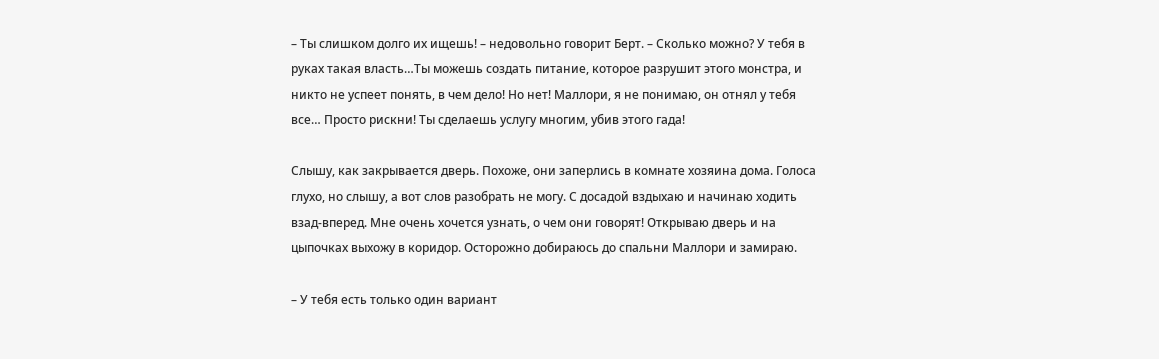– Ты слишком долго их ищешь! – недовольно говорит Берт. – Сколько можно? У тебя в руках такая власть…Ты можешь создать питание, которое разрушит этого монстра, и никто не успеет понять, в чем дело! Но нет! Маллори, я не понимаю, он отнял у тебя все… Просто рискни! Ты сделаешь услугу многим, убив этого гада!

Слышу, как закрывается дверь. Похоже, они заперлись в комнате хозяина дома. Голоса глухо, но слышу, а вот слов разобрать не могу. С досадой вздыхаю и начинаю ходить взад-вперед. Мне очень хочется узнать, о чем они говорят! Открываю дверь и на цыпочках выхожу в коридор. Осторожно добираюсь до спальни Маллори и замираю.

– У тебя есть только один вариант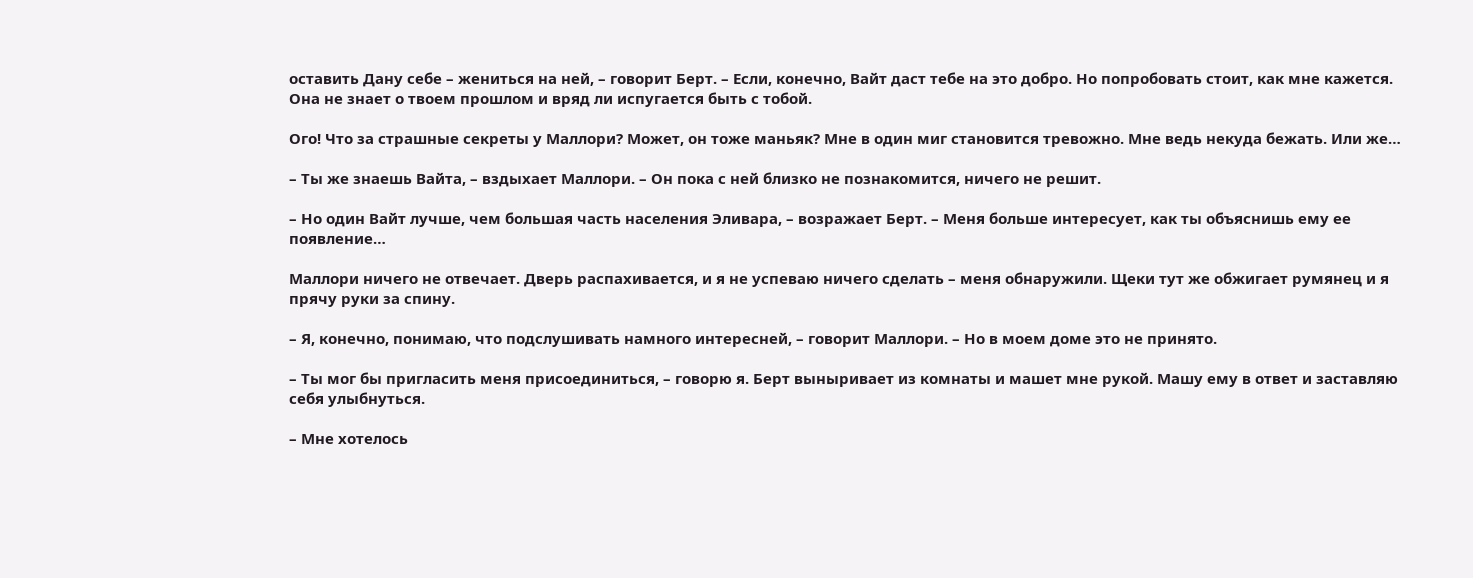оставить Дану себе – жениться на ней, – говорит Берт. – Если, конечно, Вайт даст тебе на это добро. Но попробовать стоит, как мне кажется. Она не знает о твоем прошлом и вряд ли испугается быть с тобой.

Ого! Что за страшные секреты у Маллори? Может, он тоже маньяк? Мне в один миг становится тревожно. Мне ведь некуда бежать. Или же…

– Ты же знаешь Вайта, – вздыхает Маллори. – Он пока с ней близко не познакомится, ничего не решит.

– Но один Вайт лучше, чем большая часть населения Эливара, – возражает Берт. – Меня больше интересует, как ты объяснишь ему ее появление…

Маллори ничего не отвечает. Дверь распахивается, и я не успеваю ничего сделать – меня обнаружили. Щеки тут же обжигает румянец и я прячу руки за спину.

– Я, конечно, понимаю, что подслушивать намного интересней, – говорит Маллори. – Но в моем доме это не принято.

– Ты мог бы пригласить меня присоединиться, – говорю я. Берт выныривает из комнаты и машет мне рукой. Машу ему в ответ и заставляю себя улыбнуться.

– Мне хотелось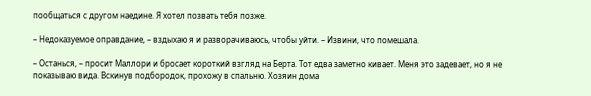пообщаться с другом наедине. Я хотел позвать тебя позже.

– Недоказуемое оправдание, – вздыхаю я и разворачиваюсь, чтобы уйти. – Извини, что помешала.

– Останься, – просит Маллори и бросает короткий взгляд на Берта. Тот едва заметно кивает. Меня это задевает, но я не показываю вида. Вскинув подбородок, прохожу в спальню. Хозяин дома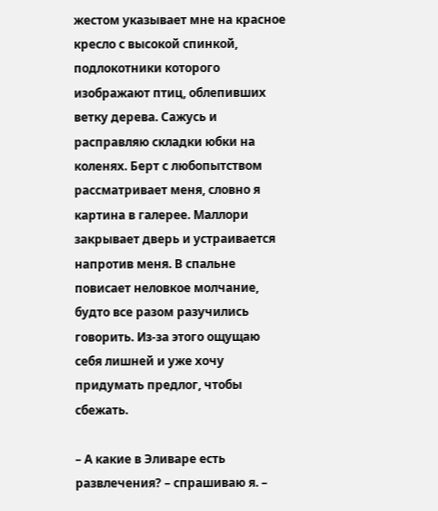жестом указывает мне на красное кресло с высокой спинкой, подлокотники которого изображают птиц, облепивших ветку дерева. Сажусь и расправляю складки юбки на коленях. Берт с любопытством рассматривает меня, словно я картина в галерее. Маллори закрывает дверь и устраивается напротив меня. В спальне повисает неловкое молчание, будто все разом разучились говорить. Из-за этого ощущаю себя лишней и уже хочу придумать предлог, чтобы сбежать.

– А какие в Эливаре есть развлечения? – спрашиваю я. –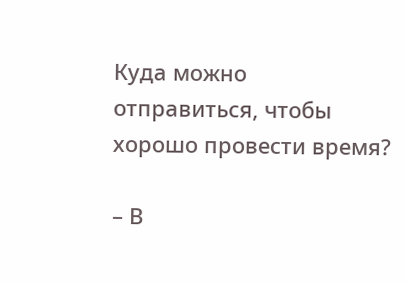Куда можно отправиться, чтобы хорошо провести время?

– В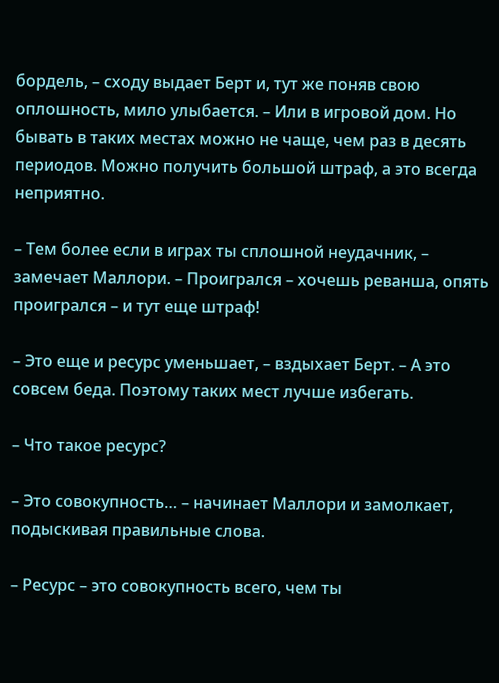бордель, – сходу выдает Берт и, тут же поняв свою оплошность, мило улыбается. – Или в игровой дом. Но бывать в таких местах можно не чаще, чем раз в десять периодов. Можно получить большой штраф, а это всегда неприятно.

– Тем более если в играх ты сплошной неудачник, – замечает Маллори. – Проигрался – хочешь реванша, опять проигрался – и тут еще штраф!

– Это еще и ресурс уменьшает, – вздыхает Берт. – А это совсем беда. Поэтому таких мест лучше избегать.

– Что такое ресурс?

– Это совокупность… – начинает Маллори и замолкает, подыскивая правильные слова.

– Ресурс – это совокупность всего, чем ты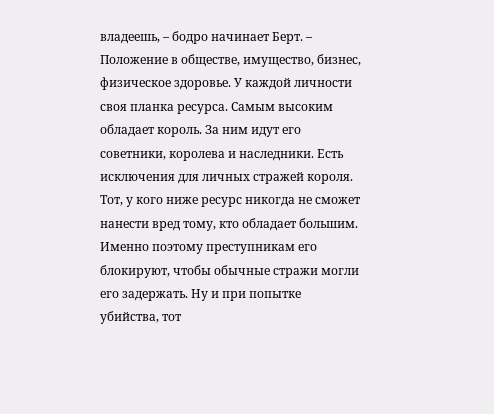владеешь, – бодро начинает Берт. – Положение в обществе, имущество, бизнес, физическое здоровье. У каждой личности своя планка ресурса. Самым высоким обладает король. За ним идут его советники, королева и наследники. Есть исключения для личных стражей короля. Тот, у кого ниже ресурс никогда не сможет нанести вред тому, кто обладает большим. Именно поэтому преступникам его блокируют, чтобы обычные стражи могли его задержать. Ну и при попытке убийства, тот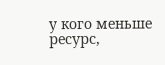у кого меньше ресурс,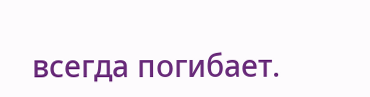всегда погибает.